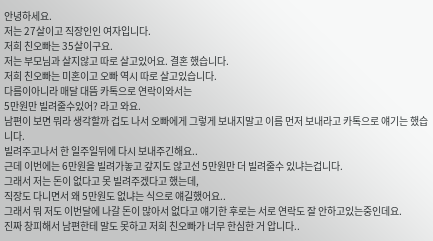안녕하세요.
저는 27살이고 직장인인 여자입니다.
저희 친오빠는 35살이구요.
저는 부모님과 살지않고 따로 살고있어요. 결혼 했습니다.
저희 친오빠는 미혼이고 오빠 역시 따로 살고있습니다.
다름이아니라 매달 대뜸 카톡으로 연락이와서는
5만원만 빌려줄수있어? 라고 와요.
남편이 보면 뭐라 생각할까 겁도 나서 오빠에게 그렇게 보내지말고 이름 먼저 보내라고 카톡으로 얘기는 했습니다.
빌려주고나서 한 일주일뒤에 다시 보내주긴해요..
근데 이번에는 6만원을 빌려가놓고 갚지도 않고선 5만원만 더 빌려줄수 있냐는겁니다.
그래서 저는 돈이 없다고 못 빌려주겠다고 했는데,
직장도 다니면서 왜 5만원도 없냐는 식으로 얘길했어요..
그래서 뭐 저도 이번달에 나갈 돈이 많아서 없다고 얘기한 후로는 서로 연락도 잘 안하고있는중인데요.
진짜 창피해서 남편한테 말도 못하고 저희 친오빠가 너무 한심한 거 압니다..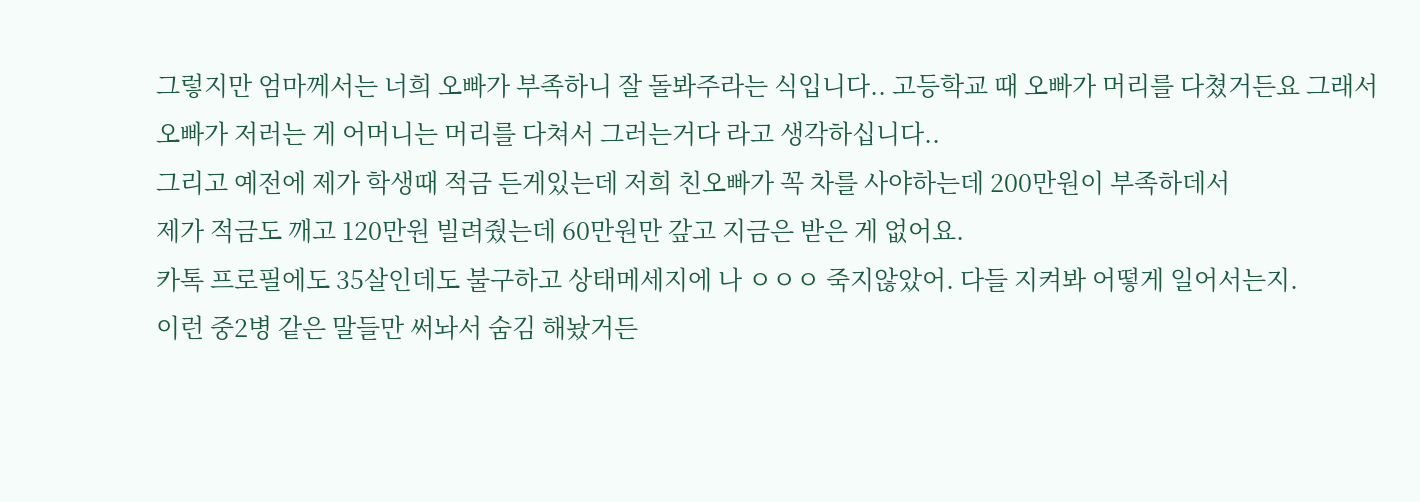그렇지만 엄마께서는 너희 오빠가 부족하니 잘 돌봐주라는 식입니다.. 고등학교 때 오빠가 머리를 다쳤거든요 그래서 오빠가 저러는 게 어머니는 머리를 다쳐서 그러는거다 라고 생각하십니다..
그리고 예전에 제가 학생때 적금 든게있는데 저희 친오빠가 꼭 차를 사야하는데 200만원이 부족하데서
제가 적금도 깨고 120만원 빌려줬는데 60만원만 갚고 지금은 받은 게 없어요.
카톡 프로필에도 35살인데도 불구하고 상태메세지에 나 ㅇㅇㅇ 죽지않았어. 다들 지켜봐 어떻게 일어서는지.
이런 중2병 같은 말들만 써놔서 숨김 해놨거든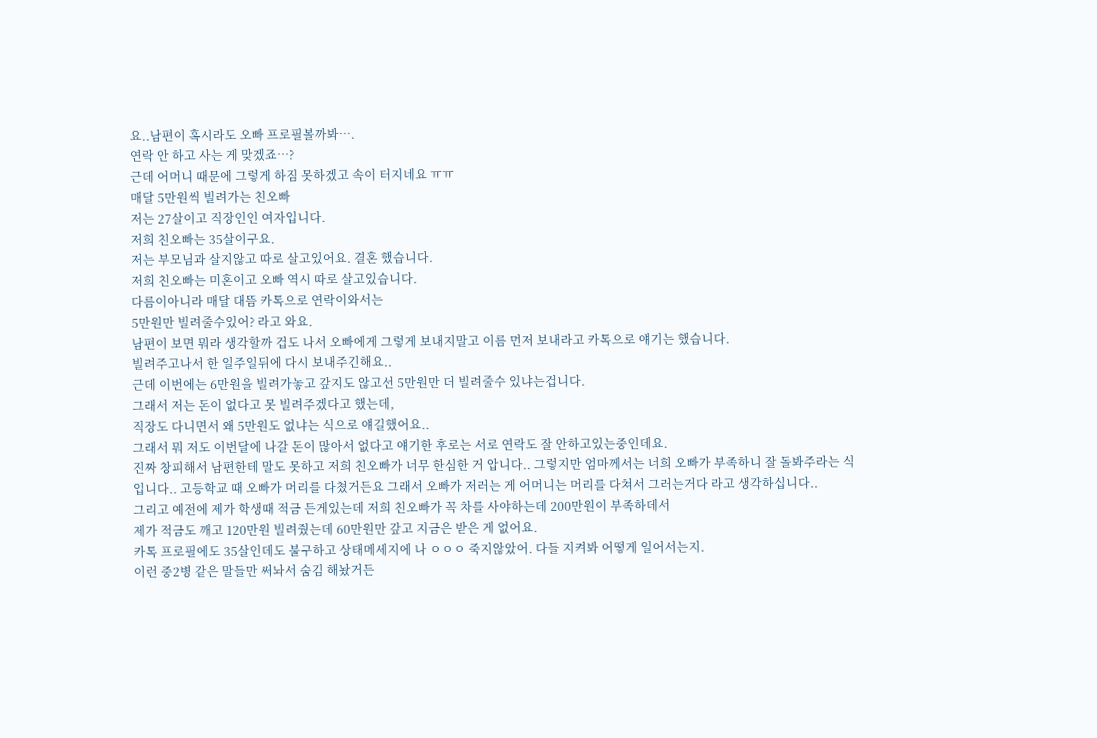요..남편이 혹시라도 오빠 프로필볼까봐….
연락 안 하고 사는 게 맞겠죠…?
근데 어머니 때문에 그렇게 하짐 못하겠고 속이 터지네요 ㅠㅠ
매달 5만원씩 빌려가는 친오빠
저는 27살이고 직장인인 여자입니다.
저희 친오빠는 35살이구요.
저는 부모님과 살지않고 따로 살고있어요. 결혼 했습니다.
저희 친오빠는 미혼이고 오빠 역시 따로 살고있습니다.
다름이아니라 매달 대뜸 카톡으로 연락이와서는
5만원만 빌려줄수있어? 라고 와요.
남편이 보면 뭐라 생각할까 겁도 나서 오빠에게 그렇게 보내지말고 이름 먼저 보내라고 카톡으로 얘기는 했습니다.
빌려주고나서 한 일주일뒤에 다시 보내주긴해요..
근데 이번에는 6만원을 빌려가놓고 갚지도 않고선 5만원만 더 빌려줄수 있냐는겁니다.
그래서 저는 돈이 없다고 못 빌려주겠다고 했는데,
직장도 다니면서 왜 5만원도 없냐는 식으로 얘길했어요..
그래서 뭐 저도 이번달에 나갈 돈이 많아서 없다고 얘기한 후로는 서로 연락도 잘 안하고있는중인데요.
진짜 창피해서 남편한테 말도 못하고 저희 친오빠가 너무 한심한 거 압니다.. 그렇지만 엄마께서는 너희 오빠가 부족하니 잘 돌봐주라는 식입니다.. 고등학교 때 오빠가 머리를 다쳤거든요 그래서 오빠가 저러는 게 어머니는 머리를 다쳐서 그러는거다 라고 생각하십니다..
그리고 예전에 제가 학생때 적금 든게있는데 저희 친오빠가 꼭 차를 사야하는데 200만원이 부족하데서
제가 적금도 깨고 120만원 빌려줬는데 60만원만 갚고 지금은 받은 게 없어요.
카톡 프로필에도 35살인데도 불구하고 상태메세지에 나 ㅇㅇㅇ 죽지않았어. 다들 지켜봐 어떻게 일어서는지.
이런 중2병 같은 말들만 써놔서 숨김 해놨거든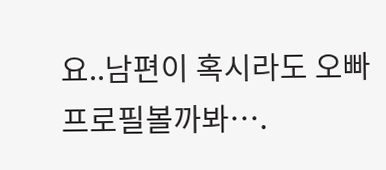요..남편이 혹시라도 오빠 프로필볼까봐….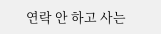연락 안 하고 사는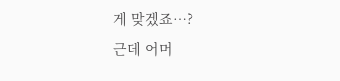게 맞겠죠…?
근데 어머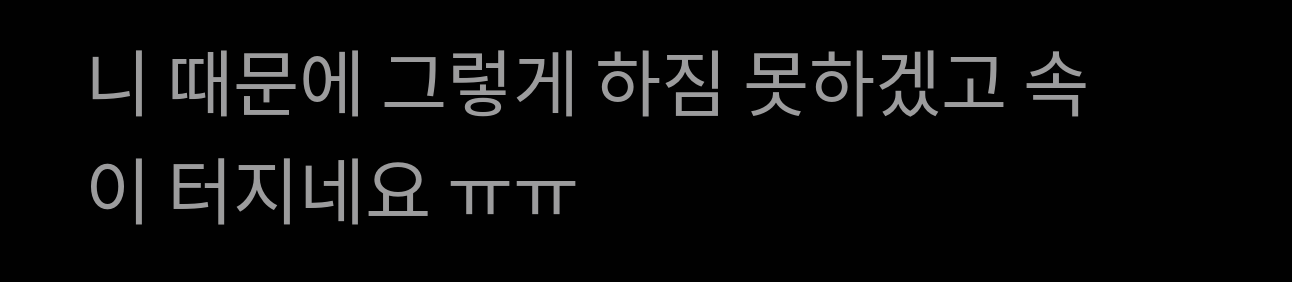니 때문에 그렇게 하짐 못하겠고 속이 터지네요 ㅠㅠ